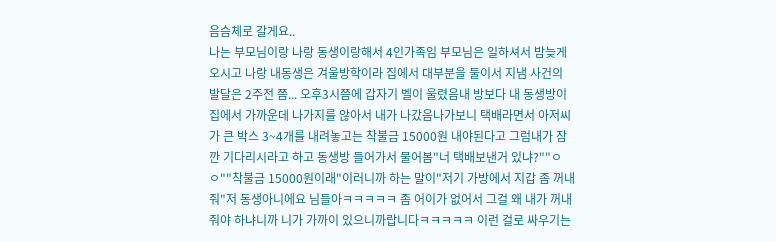음슴체로 갈게요..
나는 부모님이랑 나랑 동생이랑해서 4인가족임 부모님은 일하셔서 밤늦게 오시고 나랑 내동생은 겨울방학이라 집에서 대부분을 둘이서 지냄 사건의 발달은 2주전 쯤... 오후3시쯤에 갑자기 벨이 울렸음내 방보다 내 동생방이 집에서 가까운데 나가지를 않아서 내가 나갔음나가보니 택배라면서 아저씨가 큰 박스 3~4개를 내려놓고는 착불금 15000원 내야된다고 그럼내가 잠깐 기다리시라고 하고 동생방 들어가서 물어봄"너 택배보낸거 있냐?""ㅇㅇ""착불금 15000원이래"이러니까 하는 말이"저기 가방에서 지갑 좀 꺼내줘"저 동생아니에요 님들아ㅋㅋㅋㅋㅋ 좀 어이가 없어서 그걸 왜 내가 꺼내줘야 하냐니까 니가 가까이 있으니까랍니다ㅋㅋㅋㅋㅋ 이런 걸로 싸우기는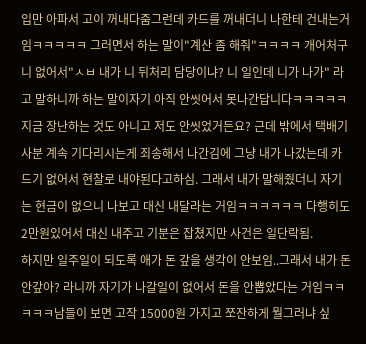입만 아파서 고이 꺼내다줌그런데 카드를 꺼내더니 나한테 건내는거임ㅋㅋㅋㅋㅋ 그러면서 하는 말이"계산 좀 해줘"ㅋㅋㅋㅋ 개어처구니 없어서"ㅅㅂ 내가 니 뒤처리 담당이냐? 니 일인데 니가 나가" 라고 말하니까 하는 말이자기 아직 안씻어서 못나간답니다ㅋㅋㅋㅋㅋ 지금 장난하는 것도 아니고 저도 안씻었거든요? 근데 밖에서 택배기사분 계속 기다리시는게 죄송해서 나간김에 그냥 내가 나갔는데 카드기 없어서 현찰로 내야된다고하심. 그래서 내가 말해줬더니 자기는 현금이 없으니 나보고 대신 내달라는 거임ㅋㅋㅋㅋㅋㅋ 다행히도 2만원있어서 대신 내주고 기분은 잡쳤지만 사건은 일단락됨.
하지만 일주일이 되도록 애가 돈 갚을 생각이 안보임..그래서 내가 돈 안갚아? 라니까 자기가 나갈일이 없어서 돈을 안뽑았다는 거임ㅋㅋㅋㅋㅋ남들이 보면 고작 15000원 가지고 쪼잔하게 뭘그러냐 싶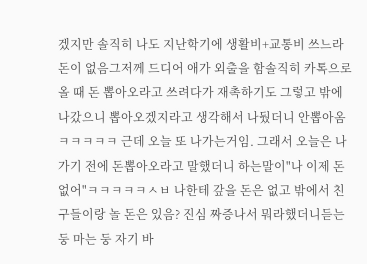겠지만 솔직히 나도 지난학기에 생활비+교통비 쓰느라 돈이 없음그저께 드디어 애가 외출을 함솔직히 카톡으로 올 때 돈 뽑아오라고 쓰려다가 재촉하기도 그렇고 밖에 나갔으니 뽑아오겠지라고 생각해서 나뒀더니 안뽑아옴ㅋㅋㅋㅋㅋ 근데 오늘 또 나가는거임. 그래서 오늘은 나가기 전에 돈뽑아오라고 말했더니 하는말이"나 이제 돈 없어"ㅋㅋㅋㅋㅋㅅㅂ 나한테 갚을 돈은 없고 밖에서 친구들이랑 놀 돈은 있음? 진심 짜증나서 뭐라했더니듣는 둥 마는 둥 자기 바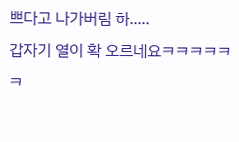쁘다고 나가버림 하.....
갑자기 열이 확 오르네요ㅋㅋㅋㅋㅋㅋ